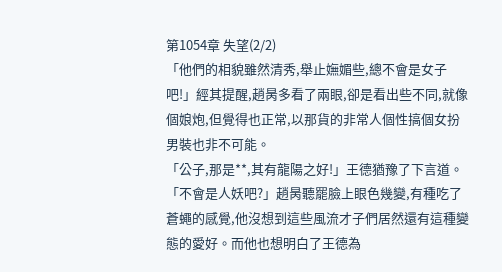第1054章 失望(2/2)
「他們的相貌雖然清秀,舉止嫵媚些,總不會是女子吧!」經其提醒,趙昺多看了兩眼,卻是看出些不同,就像個娘炮,但覺得也正常,以那貨的非常人個性搞個女扮男裝也非不可能。
「公子,那是**,其有龍陽之好!」王德猶豫了下言道。
「不會是人妖吧?」趙昺聽罷臉上眼色幾變,有種吃了蒼蠅的感覺,他沒想到這些風流才子們居然還有這種變態的愛好。而他也想明白了王德為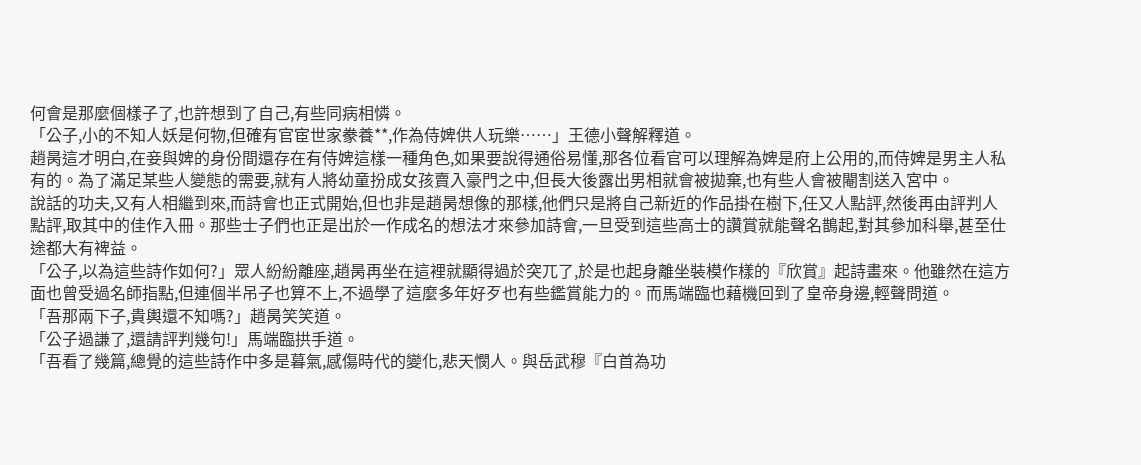何會是那麼個樣子了,也許想到了自己,有些同病相憐。
「公子,小的不知人妖是何物,但確有官宦世家豢養**,作為侍婢供人玩樂……」王德小聲解釋道。
趙昺這才明白,在妾與婢的身份間還存在有侍婢這樣一種角色,如果要說得通俗易懂,那各位看官可以理解為婢是府上公用的,而侍婢是男主人私有的。為了滿足某些人變態的需要,就有人將幼童扮成女孩賣入豪門之中,但長大後露出男相就會被拋棄,也有些人會被閹割送入宮中。
說話的功夫,又有人相繼到來,而詩會也正式開始,但也非是趙昺想像的那樣,他們只是將自己新近的作品掛在樹下,任又人點評,然後再由評判人點評,取其中的佳作入冊。那些士子們也正是出於一作成名的想法才來參加詩會,一旦受到這些高士的讚賞就能聲名鵲起,對其參加科舉,甚至仕途都大有裨益。
「公子,以為這些詩作如何?」眾人紛紛離座,趙昺再坐在這裡就顯得過於突兀了,於是也起身離坐裝模作樣的『欣賞』起詩畫來。他雖然在這方面也曾受過名師指點,但連個半吊子也算不上,不過學了這麼多年好歹也有些鑑賞能力的。而馬端臨也藉機回到了皇帝身邊,輕聲問道。
「吾那兩下子,貴輿還不知嗎?」趙昺笑笑道。
「公子過謙了,還請評判幾句!」馬端臨拱手道。
「吾看了幾篇,總覺的這些詩作中多是暮氣,感傷時代的變化,悲天憫人。與岳武穆『白首為功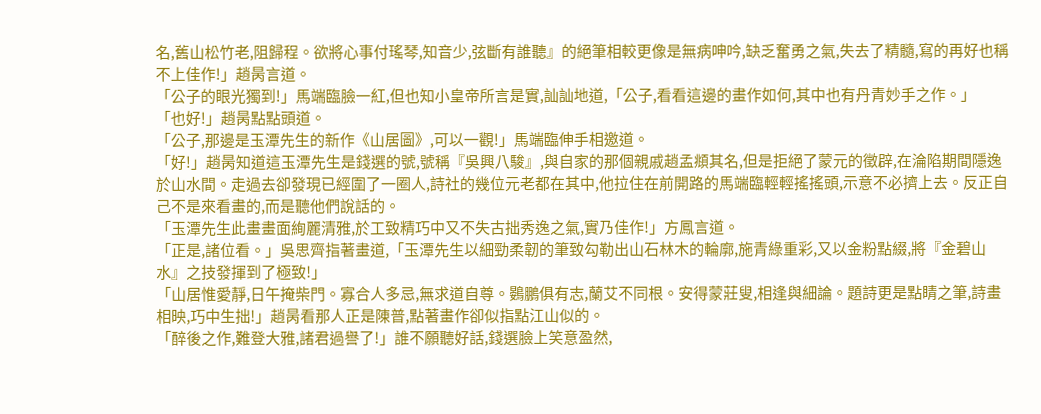名,舊山松竹老,阻歸程。欲將心事付瑤琴,知音少,弦斷有誰聽』的絕筆相較更像是無病呻吟,缺乏奮勇之氣,失去了精髓,寫的再好也稱不上佳作!」趙昺言道。
「公子的眼光獨到!」馬端臨臉一紅,但也知小皇帝所言是實,訕訕地道,「公子,看看這邊的畫作如何,其中也有丹青妙手之作。」
「也好!」趙昺點點頭道。
「公子,那邊是玉潭先生的新作《山居圖》,可以一觀!」馬端臨伸手相邀道。
「好!」趙昺知道這玉潭先生是錢選的號,號稱『吳興八駿』,與自家的那個親戚趙孟頫其名,但是拒絕了蒙元的徵辟,在淪陷期間隱逸於山水間。走過去卻發現已經圍了一圈人,詩社的幾位元老都在其中,他拉住在前開路的馬端臨輕輕搖搖頭,示意不必擠上去。反正自己不是來看畫的,而是聽他們說話的。
「玉潭先生此畫畫面絢麗清雅,於工致精巧中又不失古拙秀逸之氣,實乃佳作!」方鳳言道。
「正是,諸位看。」吳思齊指著畫道,「玉潭先生以細勁柔韌的筆致勾勒出山石林木的輪廓,施青綠重彩,又以金粉點綴,將『金碧山水』之技發揮到了極致!」
「山居惟愛靜,日午掩柴門。寡合人多忌,無求道自尊。鷃鵬俱有志,蘭艾不同根。安得蒙莊叟,相逢與細論。題詩更是點睛之筆,詩畫相映,巧中生拙!」趙昺看那人正是陳普,點著畫作卻似指點江山似的。
「醉後之作,難登大雅,諸君過譽了!」誰不願聽好話,錢選臉上笑意盈然,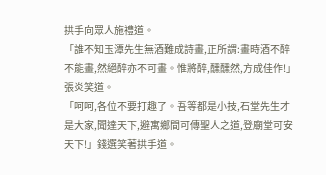拱手向眾人施禮道。
「誰不知玉潭先生無酒難成詩畫,正所謂:畫時酒不醉不能畫,然絕醉亦不可畫。惟將醉,醺醺然,方成佳作!」張炎笑道。
「呵呵,各位不要打趣了。吾等都是小技,石堂先生才是大家,聞達天下,避寓鄉間可傳聖人之道,登廟堂可安天下!」錢選笑著拱手道。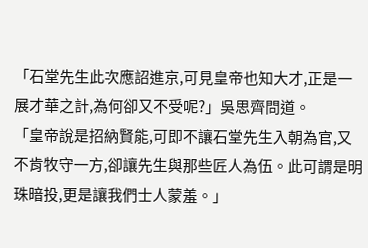「石堂先生此次應詔進京,可見皇帝也知大才,正是一展才華之計,為何卻又不受呢?」吳思齊問道。
「皇帝說是招納賢能,可即不讓石堂先生入朝為官,又不肯牧守一方,卻讓先生與那些匠人為伍。此可謂是明珠暗投,更是讓我們士人蒙羞。」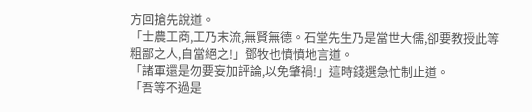方回搶先說道。
「士農工商,工乃末流,無賢無德。石堂先生乃是當世大儒,卻要教授此等粗鄙之人,自當絕之!」鄧牧也憤憤地言道。
「諸軍還是勿要妄加評論,以免肇禍!」這時錢選急忙制止道。
「吾等不過是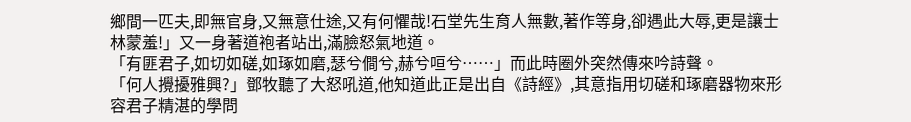鄉間一匹夫,即無官身,又無意仕途,又有何懼哉!石堂先生育人無數,著作等身,卻遇此大辱,更是讓士林蒙羞!」又一身著道袍者站出,滿臉怒氣地道。
「有匪君子,如切如磋,如琢如磨,瑟兮僴兮,赫兮咺兮……」而此時圈外突然傳來吟詩聲。
「何人攪擾雅興?」鄧牧聽了大怒吼道,他知道此正是出自《詩經》,其意指用切磋和琢磨器物來形容君子精湛的學問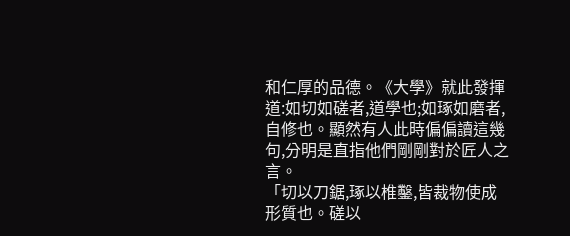和仁厚的品德。《大學》就此發揮道:如切如磋者,道學也;如琢如磨者,自修也。顯然有人此時偏偏讀這幾句,分明是直指他們剛剛對於匠人之言。
「切以刀鋸,琢以椎鑿,皆裁物使成形質也。磋以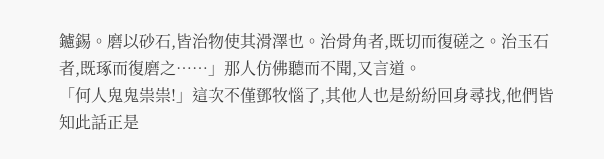鑢錫。磨以砂石,皆治物使其滑澤也。治骨角者,既切而復磋之。治玉石者,既琢而復磨之……」那人仿佛聽而不聞,又言道。
「何人鬼鬼祟祟!」這次不僅鄧牧惱了,其他人也是紛紛回身尋找,他們皆知此話正是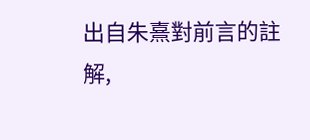出自朱熹對前言的註解,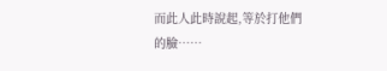而此人此時說起,等於打他們的臉……